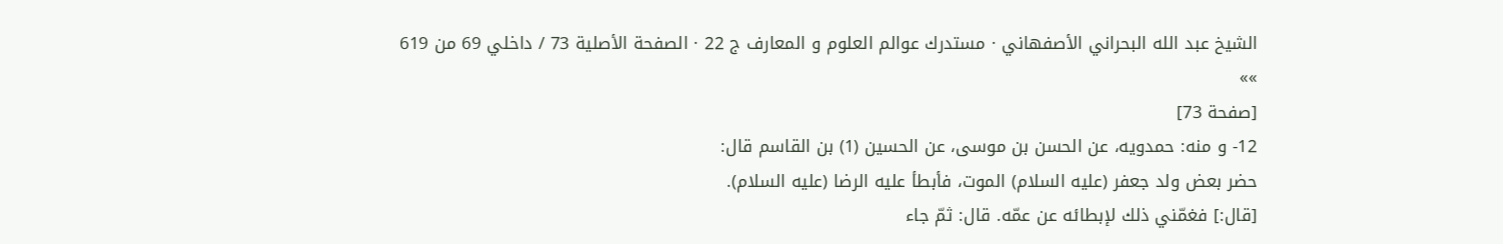الشيخ عبد الله البحراني الأصفهاني · مستدرك عوالم العلوم و المعارف ج 22 · الصفحة الأصلية 73 / داخلي 69 من 619
»»
[صفحة 73]
12- و منه: حمدويه، عن الحسن بن موسى، عن الحسين (1) بن القاسم قال:
حضر بعض ولد جعفر (عليه السلام) الموت، فأبطأ عليه الرضا (عليه السلام).
[قال:] فغمّني ذلك لإبطائه عن عمّه. قال: ثمّ جاء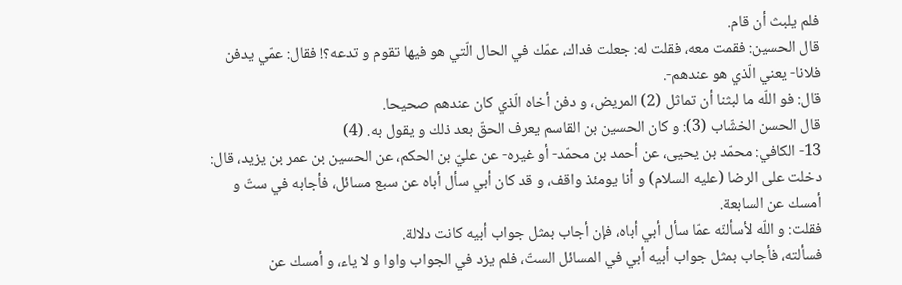فلم يلبث أن قام.
قال الحسين: فقمت معه، فقلت له: جعلت فداك، عمّك في الحال الّتي هو فيها تقوم و تدعه؟! فقال: عمّي يدفن فلانا- يعني الّذي هو عندهم-.
قال: فو اللّه ما لبثنا أن تماثل (2) المريض، و دفن أخاه الّذي كان عندهم صحيحا.
قال الحسن الخشّاب (3): و كان الحسين بن القاسم يعرف الحقّ بعد ذلك و يقول به. (4)
13- الكافي: محمّد بن يحيى، عن أحمد بن محمّد- أو غيره- عن عليّ بن الحكم، عن الحسين بن عمر بن يزيد، قال: دخلت على الرضا (عليه السلام) و أنا يومئذ واقف، و قد كان أبي سأل أباه عن سبع مسائل، فأجابه في ستّ و أمسك عن السابعة.
فقلت: و اللّه لأسألنّه عمّا سأل أبي أباه، فإن أجاب بمثل جواب أبيه كانت دلالة.
فسألته، فأجاب بمثل جواب أبيه أبي في المسائل الستّ، فلم يزد في الجواب واوا و لا ياء، و أمسك عن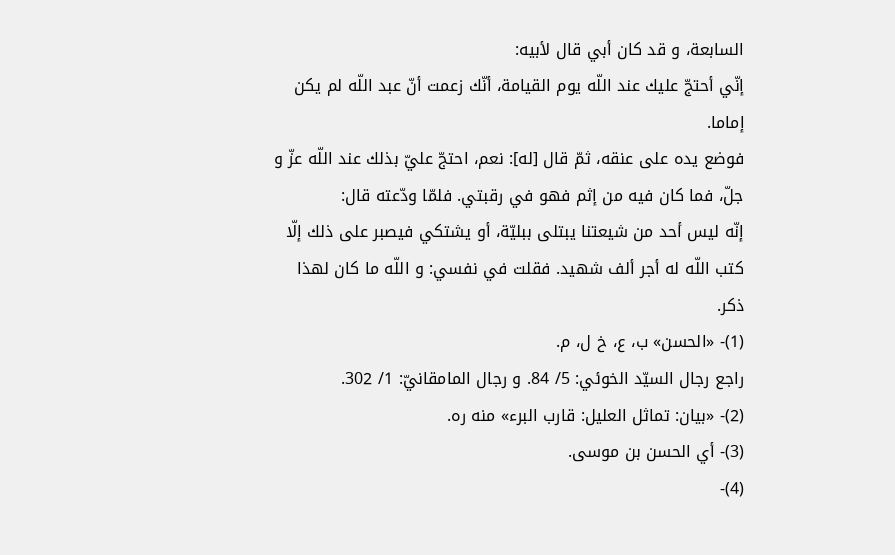السابعة، و قد كان أبي قال لأبيه:
إنّي أحتجّ عليك عند اللّه يوم القيامة، أنّك زعمت أنّ عبد اللّه لم يكن إماما.
فوضع يده على عنقه، ثمّ قال [له]: نعم، احتجّ عليّ بذلك عند اللّه عزّ و جلّ، فما كان فيه من إثم فهو في رقبتي. فلمّا ودّعته قال:
إنّه ليس أحد من شيعتنا يبتلى ببليّة، أو يشتكي فيصبر على ذلك إلّا كتب اللّه له أجر ألف شهيد. فقلت في نفسي: و اللّه ما كان لهذا ذكر.
(1)- «الحسن» ب، ع، خ ل، م.
راجع رجال السيّد الخوئي: 5/ 84. و رجال المامقانيّ: 1/ 302.
(2)- «بيان: تماثل العليل: قارب البرء» منه ره.
(3)- أي الحسن بن موسى.
(4)-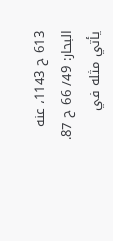613 ح 1143، عنه البحار: 49/ 66 ح 87. يأتي مثله في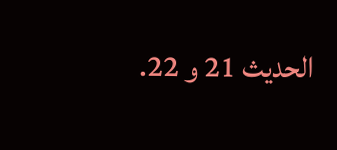الحديث 21 و 22.